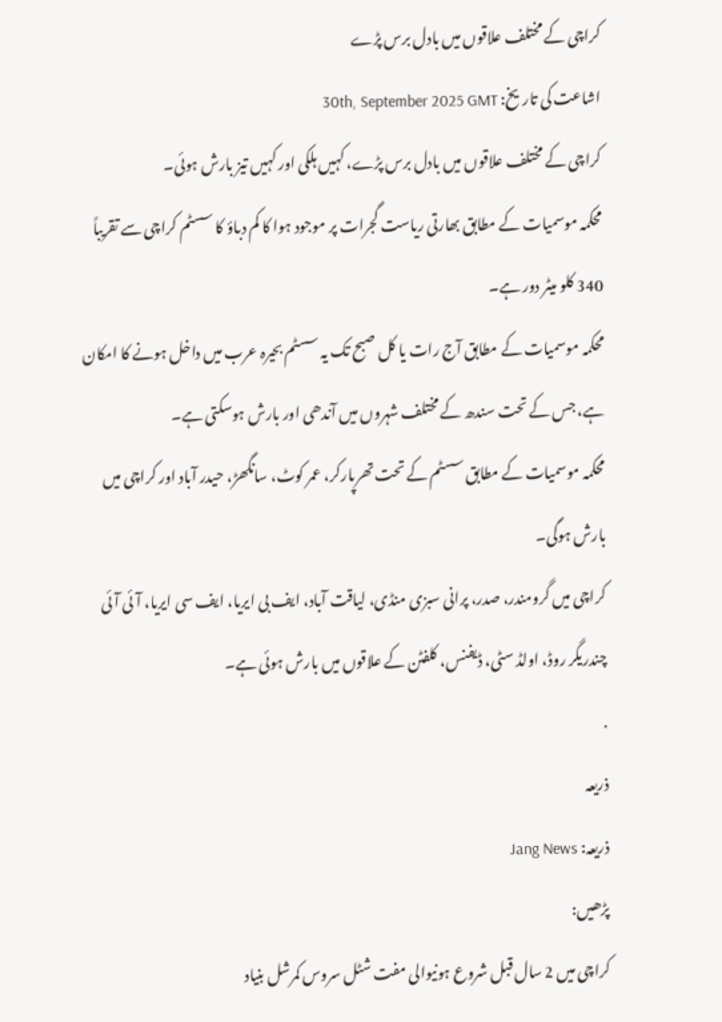کراچی کے مختلف علاقوں میں بادل برس پڑے
اشاعت کی تاریخ: 30th, September 2025 GMT
کراچی کے مختلف علاقوں میں بادل برس پڑے، کہیں ہلکی اور کہیں تیز بارش ہوئی۔
محکمہ موسمیات کے مطابق بھارتی ریاست گجرات پر موجود ہوا کا کم دباؤ کا سسٹم کراچی سے تقریباً 340 کلو میٹر دور ہے۔
محکمہ موسمیات کے مطابق آج رات یا کل صبح تک یہ سسٹم بحیرہ عرب میں داخل ہونے کا امکان ہے، جس کے تحت سندھ کے مختلف شہروں میں آندھی اور بارش ہوسکتی ہے۔
محکمہ موسمیات کے مطابق سسٹم کے تحت تھرپارکر، عمر کوٹ، سانگھڑ، حیدر آباد اور کراچی میں بارش ہوگی۔
کراچی میں گرومندر، صدر، پرانی سبزی منڈی، لیاقت آباد، ایف بی ایریا، ایف سی ایریا، آئی آئی چندریگر روڈ، اولڈ سٹی، ڈیفنس، کلفٹن کے علاقوں میں بارش ہوئی ہے۔
.
ذریعہ
ذریعہ: Jang News
پڑھیں:
کراچی میں 2 سال قبل شروع ہونیوالی مفت شٹل سروس کمرشل بنیاد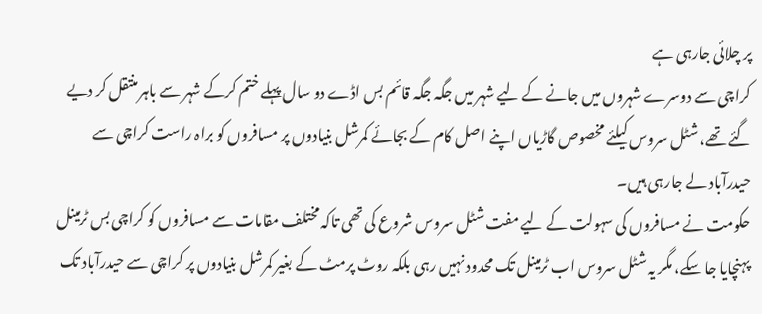پر چلائی جارہی ہے
کراچی سے دوسرے شہروں میں جانے کے لیے شہر میں جگہ جگہ قائم بس اڈے دو سال پہلے ختم کرکے شہر سے باہر منتقل کر دیے گئے تھے، شٹل سروس کیلئے مخصوص گاڑیاں اپنے اصل کام کے بجائے کمرشل بنیادوں پر مسافروں کو براہ راست کراچی سے حیدرآباد لے جارہی ہیں۔
حکومت نے مسافروں کی سہولت کے لیے مفت شٹل سروس شروع کی تھی تاکہ مختلف مقامات سے مسافروں کو کراچی بس ٹرمینل پہنچایا جا سکے، مگر یہ شٹل سروس اب ٹرمینل تک محدود نہیں رہی بلکہ روٹ پرمٹ کے بغیر کمرشل بنیادوں پر کراچی سے حیدرآباد تک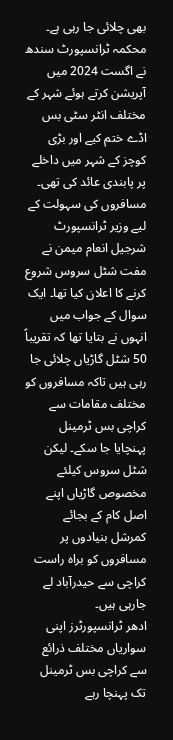بھی چلائی جا رہی ہے۔
محکمہ ٹرانسپورٹ سندھ نے اگست 2024 میں آپریشن کرتے ہوئے شہر کے مختلف انٹر سٹی بس اڈے ختم کیے اور بڑی کوچز کے شہر میں داخلے پر پابندی عائد کی تھی۔
مسافروں کی سہولت کے لیے وزیر ٹرانسپورٹ شرجیل انعام میمن نے مفت شٹل سروس شروع کرنے کا اعلان کیا تھا۔ ایک سوال کے جواب میں انہوں نے بتایا تھا کہ تقریباً 50 شٹل گاڑیاں چلائی جا رہی ہیں تاکہ مسافروں کو مختلف مقامات سے کراچی بس ٹرمینل پہنچایا جا سکے۔ لیکن شٹل سروس کیلئے مخصوص گاڑیاں اپنے اصل کام کے بجائے کمرشل بنیادوں پر مسافروں کو براہ راست کراچی سے حیدرآباد لے جارہی ہیں۔
ادھر ٹرانسپورٹرز اپنی سواریاں مختلف ذرائع سے کراچی بس ٹرمینل تک پہنچا رہے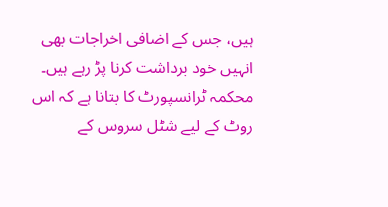ہیں، جس کے اضافی اخراجات بھی انہیں خود برداشت کرنا پڑ رہے ہیں۔
محکمہ ٹرانسپورٹ کا بتانا ہے کہ اس روٹ کے لیے شٹل سروس کے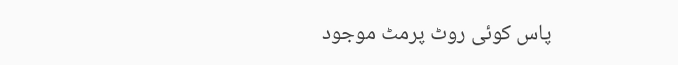پاس کوئی روٹ پرمٹ موجود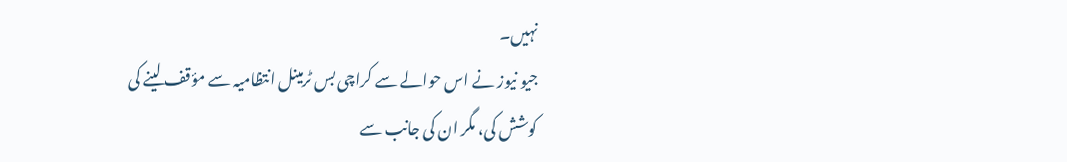نہیں۔
جیو نیوز نے اس حوالے سے کراچی بس ٹرمینل انتظامیہ سے مؤقف لینے کی کوشش کی، مگر ان کی جانب سے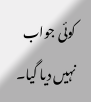کوئی جواب نہیں دیا گیا۔